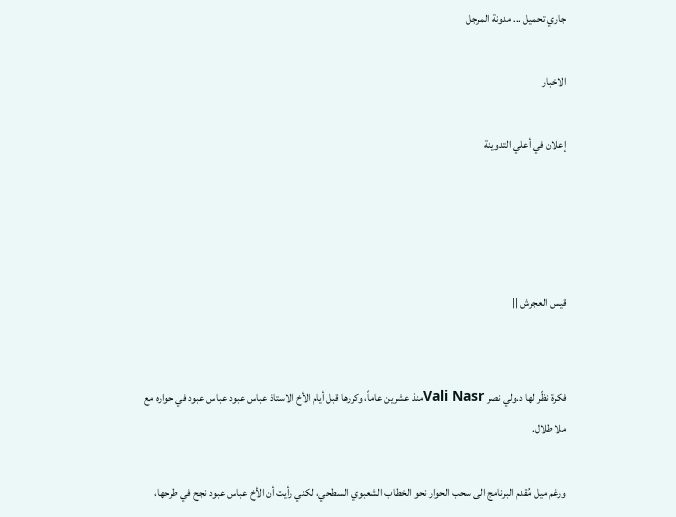جاري تحميل ... مدونة المرجل

الاخبار

إعلان في أعلي التدوينة




قيس العجرش ||


فكرة نظّر لها د.ولي نصر Vali Nasrمنذ عشرين عاماً، وكررها قبل أيام الأخ الاستاذ عباس عبود عباس عبود في حواره مع ملا طلال.

ورغم ميل مُقدم البرنامج الى سحب الحوار نحو الخطاب الشعبوي السطحي، لكني رأيت أن الأخ عباس عبود نجح في طرحها،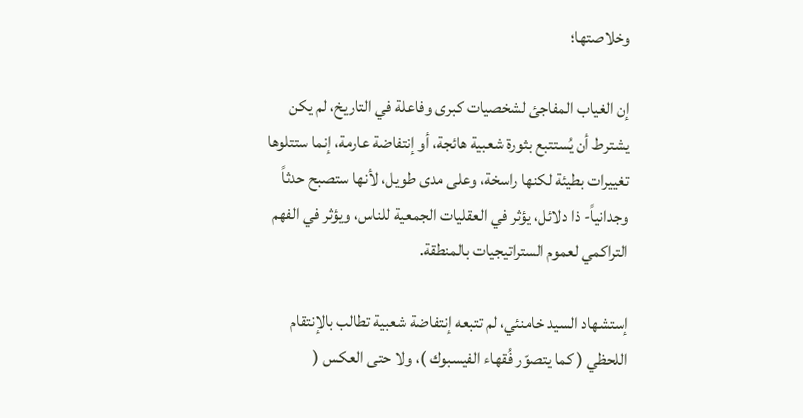وخلاصتها؛

إن الغياب المفاجئ لشخصيات كبرى وفاعلة في التاريخ، لم يكن يشترط أن يُستتبع بثورة شعبية هائجة، أو إنتفاضة عارمة، إنما ستتلوها تغييرات بطيئة لكنها راسخة، وعلى مدى طويل، لأنها ستصبح حدثاً وجدانياً- ذا دلائل، يؤثر في العقليات الجمعية للناس، ويؤثر في الفهم التراكمي لعموم الستراتيجيات بالمنطقة.

إستشهاد السيد خامنئي، لم تتبعه إنتفاضة شعبية تطالب بالإنتقام اللحظي ( كما يتصوّر فُقهاء الفيسبوك )، ولا حتى العكس (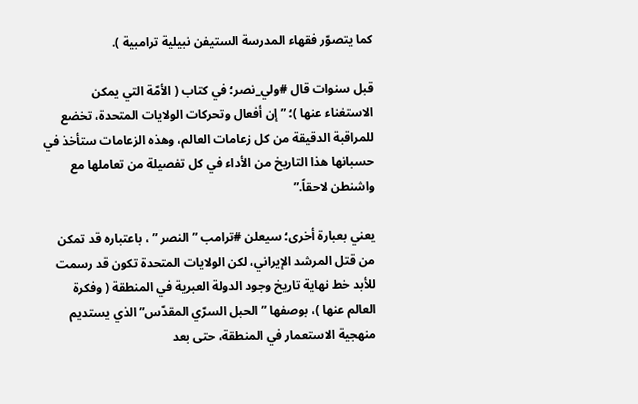كما يتصوّر فقهاء المدرسة الستيفن نبيلية ترامبية ).

قبل سنوات قال #ولي_نصر؛ في كتاب ( الأمّة التي يمكن الاستغناء عنها )؛ ” إن أفعال وتحركات الولايات المتحدة، تخضع للمراقبة الدقيقة من كل زعامات العالم، وهذه الزعامات ستأخذ في حسبانها هذا التاريخ من الأداء في كل تفصيلة من تعاملها مع واشنطن لاحقاً.”

يعني بعبارة أخرى؛ سيعلن #ترامب ” النصر ” ، باعتباره قد تمكن من قتل المرشد الإيراني، لكن الولايات المتحدة تكون قد رسمت للأبد خط نهاية تاريخ وجود الدولة العبرية في المنطقة ( وفكرة العالم عنها )، بوصفها ” الحبل السرّي المقدّس” الذي يستديم منهجية الاستعمار في المنطقة، حتى بعد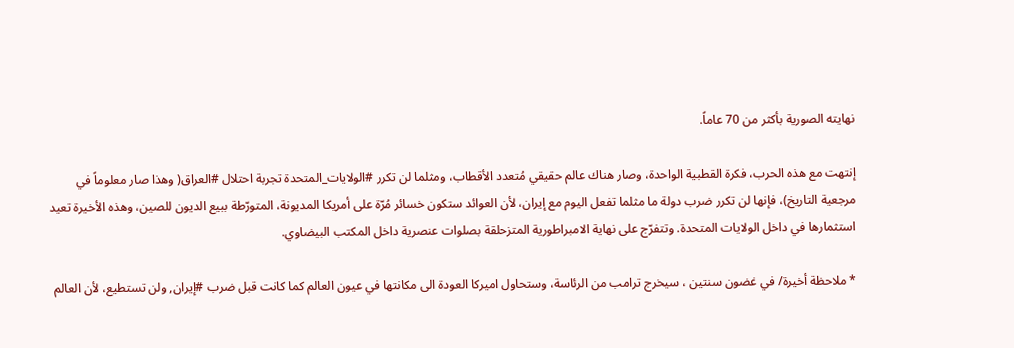نهايته الصورية بأكثر من 70 عاماً.

إنتهت مع هذه الحرب، فكرة القطبية الواحدة، وصار هناك عالم حقيقي مُتعدد الأقطاب، ومثلما لن تكرر #الولايات_المتحدة تجربة احتلال #العراق( وهذا صار معلوماً في مرجعية التاريخ)، فإنها لن تكرر ضرب دولة ما مثلما تفعل اليوم مع إيران، لأن العوائد ستكون خسائر مُرّة على أمريكا المديونة، المتورّطة ببيع الديون للصين، وهذه الأخيرة تعيد استثمارها في داخل الولايات المتحدة. وتتفرّج على نهاية الامبراطورية المتزحلقة بصلوات عنصرية داخل المكتب البيضاوي.

* ملاحظة أخيرة/ في غضون سنتين ، سيخرج ترامب من الرئاسة، وستحاول اميركا العودة الى مكانتها في عيون العالم كما كانت قبل ضرب #إيران, ولن تستطيع، لأن العالم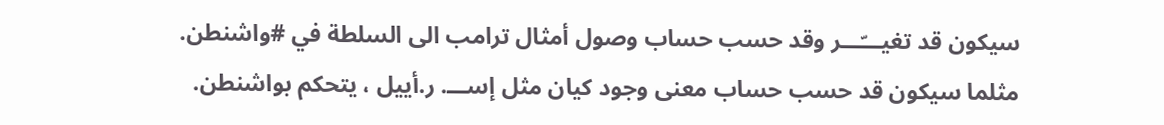سيكون قد تغيـــّـــر وقد حسب حساب وصول أمثال ترامب الى السلطة في #واشنطن. مثلما سيكون قد حسب حساب معنى وجود كيان مثل إســـ. ر.أييل ، يتحكم بواشنطن.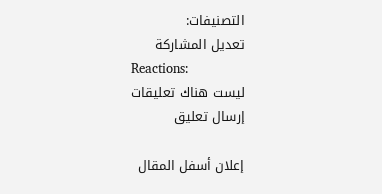التصنيفات:
تعديل المشاركة
Reactions:
ليست هناك تعليقات
إرسال تعليق

إعلان أسفل المقال